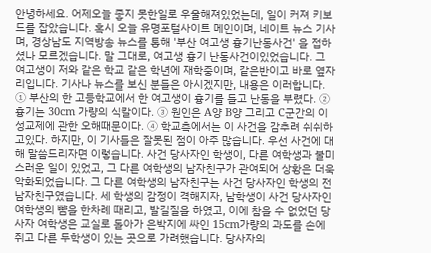안녕하세요. 어제오늘 좋지 못한일로 우울해져있었는데, 일이 커져 키보드를 잡았습니다. 혹시 오늘 유명포털사이트 메인이며, 네이트 뉴스 기사며, 경상남도 지역방송 뉴스를 통해 '부산 여고생 흉기난동사건' 을 접하셨나 모르겠습니다. 말 그대로, 여고생 흉기 난동사건이있었습니다. 그 여고생이 저와 같은 학교 같은 학년에 재학중이며, 같은반이고 바로 옆자리입니다. 기사나 뉴스를 보신 분들은 아시겠지만, 내용은 이러합니다. ① 부산의 한 고등학교에서 한 여고생이 흉기를 들고 난동을 부렸다. ② 흉기는 30cm 가량의 식칼이다. ③ 원인은 A양 B양 그리고 C군간의 이성교제에 관한 오해때문이다. ④ 학교측에서는 이 사건을 감추려 쉬쉬하고있다. 하지만, 이 기사들은 잘못된 점이 아주 많습니다. 우선 사건에 대해 말씀드리자면 이렇습니다. 사건 당사자인 학생이, 다른 여학생과 불미스러운 일이 있었고, 그 다른 여학생의 남자친구가 관여되어 상황은 더욱 악화되었습니다. 그 다른 여학생의 남자친구는 사건 당사자인 학생의 전 남자친구였습니다. 세 학생의 감정이 격해지자, 남학생이 사건 당사자인 여학생의 뺨을 한차례 때리고, 발길질을 하였고, 이에 참을 수 없었던 당사자 여학생은 교실로 돌아가 은박지에 싸인 15cm가량의 과도를 손에 쥐고 다른 두학생이 있는 곳으로 가려했습니다. 당사자의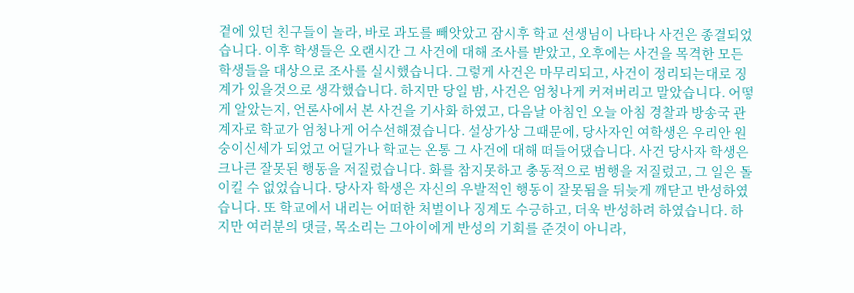곁에 있던 친구들이 놀라, 바로 과도를 빼앗았고 잠시후 학교 선생님이 나타나 사건은 종결되었습니다. 이후 학생들은 오랜시간 그 사건에 대해 조사를 받았고, 오후에는 사건을 목격한 모든 학생들을 대상으로 조사를 실시했습니다. 그렇게 사건은 마무리되고, 사건이 정리되는대로 징계가 있을것으로 생각했습니다. 하지만 당일 밤, 사건은 엄청나게 커져버리고 말았습니다. 어떻게 알았는지, 언론사에서 본 사건을 기사화 하였고, 다음날 아침인 오늘 아침 경찰과 방송국 관계자로 학교가 엄청나게 어수선해졌습니다. 설상가상 그때문에, 당사자인 여학생은 우리안 원숭이신세가 되었고 어딜가나 학교는 온통 그 사건에 대해 떠들어댔습니다. 사건 당사자 학생은 크나큰 잘못된 행동을 저질렀습니다. 화를 참지못하고 충동적으로 범행을 저질렀고, 그 일은 돌이킬 수 없었습니다. 당사자 학생은 자신의 우발적인 행동이 잘못됨을 뒤늦게 깨닫고 반성하였습니다. 또 학교에서 내리는 어떠한 처벌이나 징계도 수긍하고, 더욱 반성하려 하였습니다. 하지만 여러분의 댓글, 목소리는 그아이에게 반성의 기회를 준것이 아니라,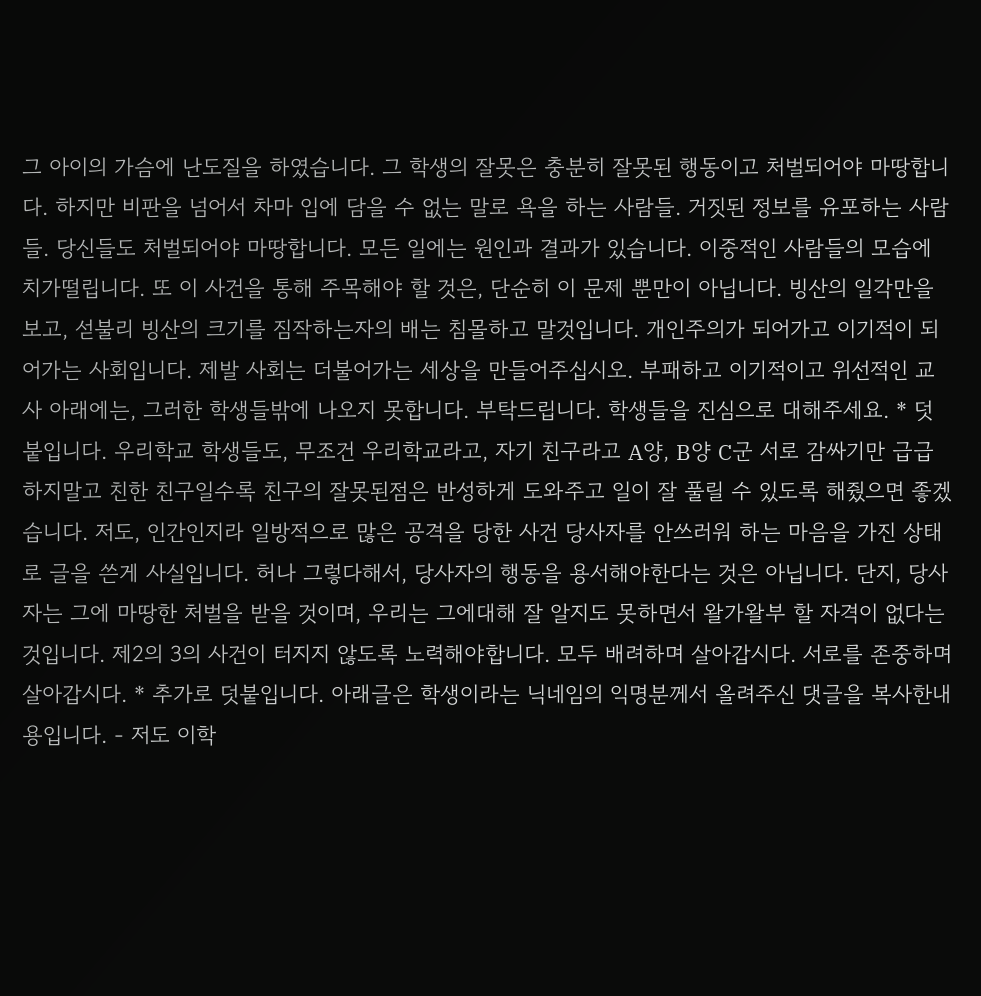그 아이의 가슴에 난도질을 하였습니다. 그 학생의 잘못은 충분히 잘못된 행동이고 처벌되어야 마땅합니다. 하지만 비판을 넘어서 차마 입에 담을 수 없는 말로 욕을 하는 사람들. 거짓된 정보를 유포하는 사람들. 당신들도 처벌되어야 마땅합니다. 모든 일에는 원인과 결과가 있습니다. 이중적인 사람들의 모습에 치가떨립니다. 또 이 사건을 통해 주목해야 할 것은, 단순히 이 문제 뿐만이 아닙니다. 빙산의 일각만을 보고, 섣불리 빙산의 크기를 짐작하는자의 배는 침몰하고 말것입니다. 개인주의가 되어가고 이기적이 되어가는 사회입니다. 제발 사회는 더불어가는 세상을 만들어주십시오. 부패하고 이기적이고 위선적인 교사 아래에는, 그러한 학생들밖에 나오지 못합니다. 부탁드립니다. 학생들을 진심으로 대해주세요. * 덧붙입니다. 우리학교 학생들도, 무조건 우리학교라고, 자기 친구라고 A양, B양 C군 서로 감싸기만 급급하지말고 친한 친구일수록 친구의 잘못된점은 반성하게 도와주고 일이 잘 풀릴 수 있도록 해줬으면 좋겠습니다. 저도, 인간인지라 일방적으로 많은 공격을 당한 사건 당사자를 안쓰러워 하는 마음을 가진 상태로 글을 쓴게 사실입니다. 허나 그렇다해서, 당사자의 행동을 용서해야한다는 것은 아닙니다. 단지, 당사자는 그에 마땅한 처벌을 받을 것이며, 우리는 그에대해 잘 알지도 못하면서 왈가왈부 할 자격이 없다는 것입니다. 제2의 3의 사건이 터지지 않도록 노력해야합니다. 모두 배려하며 살아갑시다. 서로를 존중하며 살아갑시다. * 추가로 덧붙입니다. 아래글은 학생이라는 닉네임의 익명분께서 올려주신 댓글을 복사한내용입니다. - 저도 이학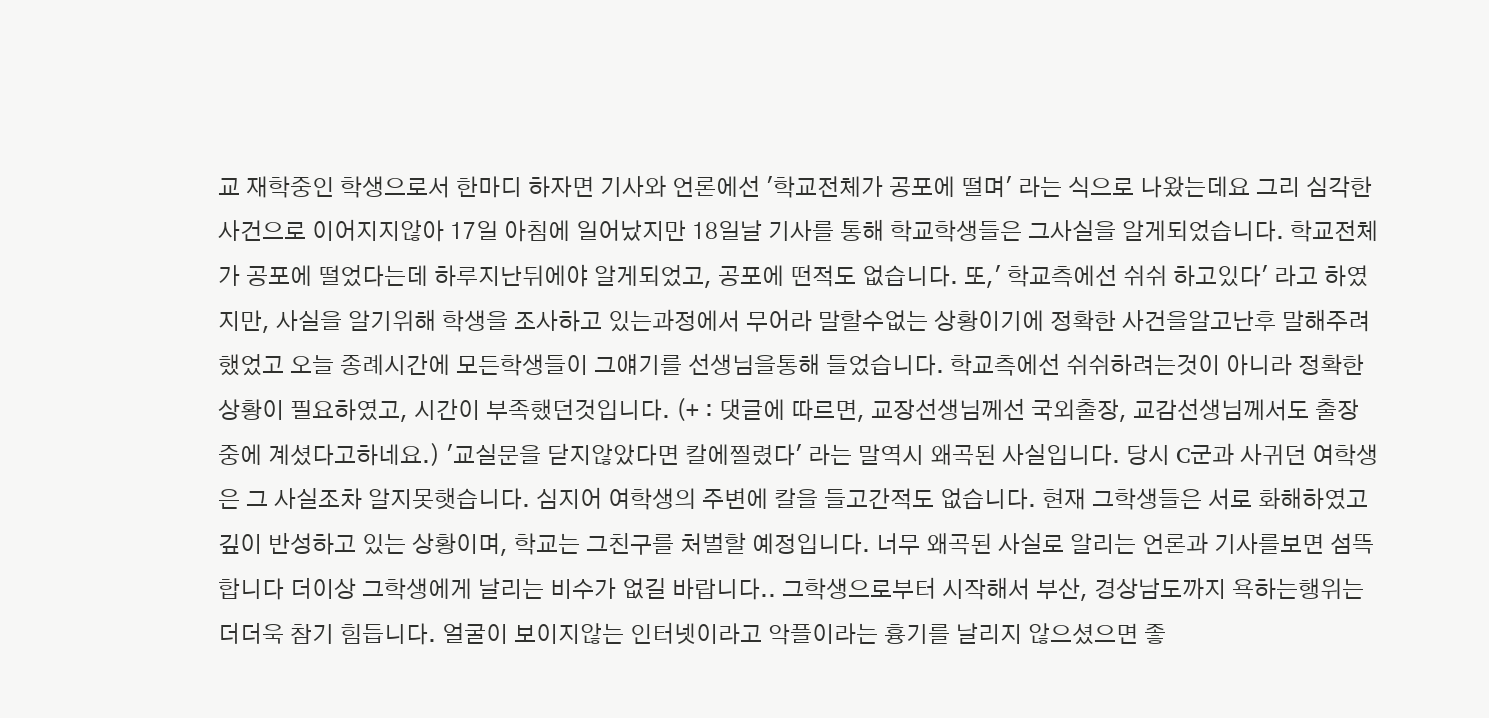교 재학중인 학생으로서 한마디 하자면 기사와 언론에선 '학교전체가 공포에 떨며' 라는 식으로 나왔는데요 그리 심각한 사건으로 이어지지않아 17일 아침에 일어났지만 18일날 기사를 통해 학교학생들은 그사실을 알게되었습니다. 학교전체가 공포에 떨었다는데 하루지난뒤에야 알게되었고, 공포에 떤적도 없습니다. 또,' 학교측에선 쉬쉬 하고있다' 라고 하였지만, 사실을 알기위해 학생을 조사하고 있는과정에서 무어라 말할수없는 상황이기에 정확한 사건을알고난후 말해주려했었고 오늘 종례시간에 모든학생들이 그얘기를 선생님을통해 들었습니다. 학교측에선 쉬쉬하려는것이 아니라 정확한 상황이 필요하였고, 시간이 부족했던것입니다. (+ : 댓글에 따르면, 교장선생님께선 국외출장, 교감선생님께서도 출장중에 계셨다고하네요.) '교실문을 닫지않았다면 칼에찔렸다' 라는 말역시 왜곡된 사실입니다. 당시 C군과 사귀던 여학생은 그 사실조차 알지못햇습니다. 심지어 여학생의 주변에 칼을 들고간적도 없습니다. 현재 그학생들은 서로 화해하였고 깊이 반성하고 있는 상황이며, 학교는 그친구를 처벌할 예정입니다. 너무 왜곡된 사실로 알리는 언론과 기사를보면 섬뜩합니다 더이상 그학생에게 날리는 비수가 없길 바랍니다.. 그학생으로부터 시작해서 부산, 경상남도까지 욕하는행위는 더더욱 참기 힘듭니다. 얼굴이 보이지않는 인터넷이라고 악플이라는 흉기를 날리지 않으셨으면 좋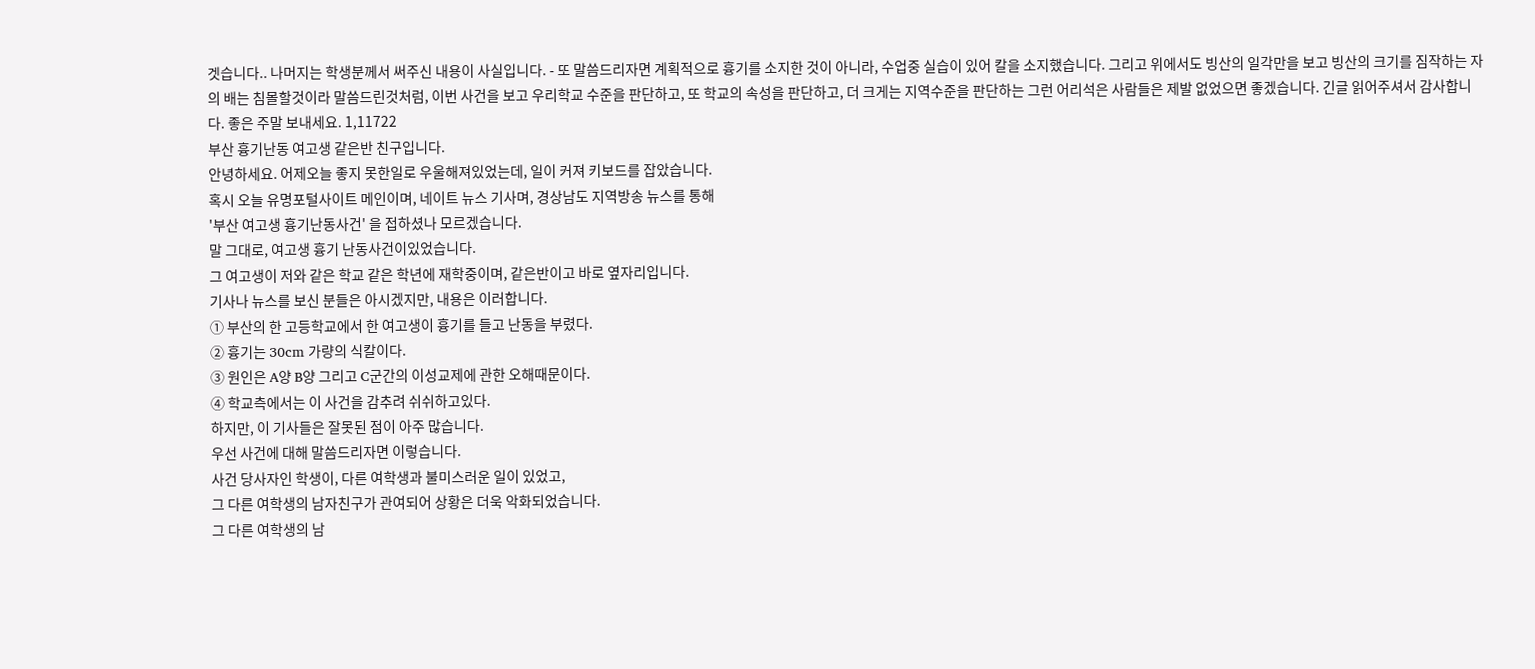겟습니다.. 나머지는 학생분께서 써주신 내용이 사실입니다. - 또 말씀드리자면 계획적으로 흉기를 소지한 것이 아니라, 수업중 실습이 있어 칼을 소지했습니다. 그리고 위에서도 빙산의 일각만을 보고 빙산의 크기를 짐작하는 자의 배는 침몰할것이라 말씀드린것처럼, 이번 사건을 보고 우리학교 수준을 판단하고, 또 학교의 속성을 판단하고, 더 크게는 지역수준을 판단하는 그런 어리석은 사람들은 제발 없었으면 좋겠습니다. 긴글 읽어주셔서 감사합니다. 좋은 주말 보내세요. 1,11722
부산 흉기난동 여고생 같은반 친구입니다.
안녕하세요. 어제오늘 좋지 못한일로 우울해져있었는데, 일이 커져 키보드를 잡았습니다.
혹시 오늘 유명포털사이트 메인이며, 네이트 뉴스 기사며, 경상남도 지역방송 뉴스를 통해
'부산 여고생 흉기난동사건' 을 접하셨나 모르겠습니다.
말 그대로, 여고생 흉기 난동사건이있었습니다.
그 여고생이 저와 같은 학교 같은 학년에 재학중이며, 같은반이고 바로 옆자리입니다.
기사나 뉴스를 보신 분들은 아시겠지만, 내용은 이러합니다.
① 부산의 한 고등학교에서 한 여고생이 흉기를 들고 난동을 부렸다.
② 흉기는 30cm 가량의 식칼이다.
③ 원인은 A양 B양 그리고 C군간의 이성교제에 관한 오해때문이다.
④ 학교측에서는 이 사건을 감추려 쉬쉬하고있다.
하지만, 이 기사들은 잘못된 점이 아주 많습니다.
우선 사건에 대해 말씀드리자면 이렇습니다.
사건 당사자인 학생이, 다른 여학생과 불미스러운 일이 있었고,
그 다른 여학생의 남자친구가 관여되어 상황은 더욱 악화되었습니다.
그 다른 여학생의 남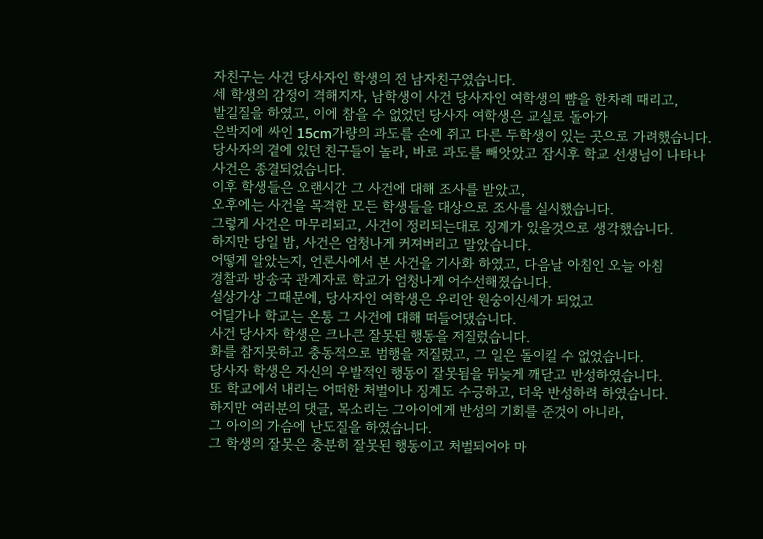자친구는 사건 당사자인 학생의 전 남자친구였습니다.
세 학생의 감정이 격해지자, 남학생이 사건 당사자인 여학생의 뺨을 한차례 때리고,
발길질을 하였고, 이에 참을 수 없었던 당사자 여학생은 교실로 돌아가
은박지에 싸인 15cm가량의 과도를 손에 쥐고 다른 두학생이 있는 곳으로 가려했습니다.
당사자의 곁에 있던 친구들이 놀라, 바로 과도를 빼앗았고 잠시후 학교 선생님이 나타나
사건은 종결되었습니다.
이후 학생들은 오랜시간 그 사건에 대해 조사를 받았고,
오후에는 사건을 목격한 모든 학생들을 대상으로 조사를 실시했습니다.
그렇게 사건은 마무리되고, 사건이 정리되는대로 징계가 있을것으로 생각했습니다.
하지만 당일 밤, 사건은 엄청나게 커져버리고 말았습니다.
어떻게 알았는지, 언론사에서 본 사건을 기사화 하였고, 다음날 아침인 오늘 아침
경찰과 방송국 관계자로 학교가 엄청나게 어수선해졌습니다.
설상가상 그때문에, 당사자인 여학생은 우리안 원숭이신세가 되었고
어딜가나 학교는 온통 그 사건에 대해 떠들어댔습니다.
사건 당사자 학생은 크나큰 잘못된 행동을 저질렀습니다.
화를 참지못하고 충동적으로 범행을 저질렀고, 그 일은 돌이킬 수 없었습니다.
당사자 학생은 자신의 우발적인 행동이 잘못됨을 뒤늦게 깨닫고 반성하였습니다.
또 학교에서 내리는 어떠한 처벌이나 징계도 수긍하고, 더욱 반성하려 하였습니다.
하지만 여러분의 댓글, 목소리는 그아이에게 반성의 기회를 준것이 아니라,
그 아이의 가슴에 난도질을 하였습니다.
그 학생의 잘못은 충분히 잘못된 행동이고 처벌되어야 마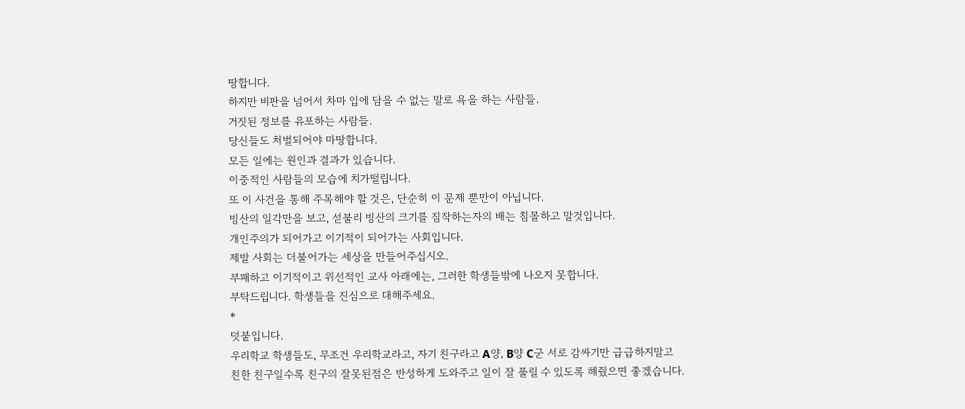땅합니다.
하지만 비판을 넘어서 차마 입에 담을 수 없는 말로 욕을 하는 사람들.
거짓된 정보를 유포하는 사람들.
당신들도 처벌되어야 마땅합니다.
모든 일에는 원인과 결과가 있습니다.
이중적인 사람들의 모습에 치가떨립니다.
또 이 사건을 통해 주목해야 할 것은, 단순히 이 문제 뿐만이 아닙니다.
빙산의 일각만을 보고, 섣불리 빙산의 크기를 짐작하는자의 배는 침몰하고 말것입니다.
개인주의가 되어가고 이기적이 되어가는 사회입니다.
제발 사회는 더불어가는 세상을 만들어주십시오.
부패하고 이기적이고 위선적인 교사 아래에는, 그러한 학생들밖에 나오지 못합니다.
부탁드립니다. 학생들을 진심으로 대해주세요.
*
덧붙입니다.
우리학교 학생들도, 무조건 우리학교라고, 자기 친구라고 A양, B양 C군 서로 감싸기만 급급하지말고
친한 친구일수록 친구의 잘못된점은 반성하게 도와주고 일이 잘 풀릴 수 있도록 해줬으면 좋겠습니다.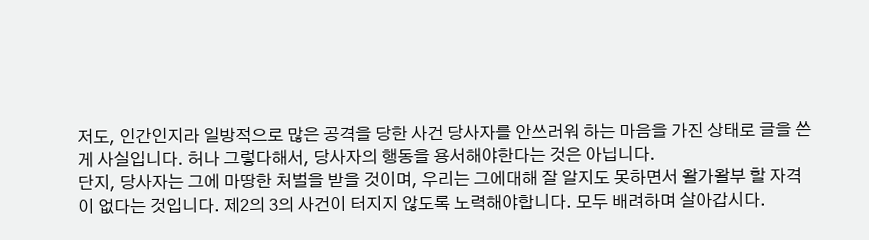저도, 인간인지라 일방적으로 많은 공격을 당한 사건 당사자를 안쓰러워 하는 마음을 가진 상태로 글을 쓴게 사실입니다. 허나 그렇다해서, 당사자의 행동을 용서해야한다는 것은 아닙니다.
단지, 당사자는 그에 마땅한 처벌을 받을 것이며, 우리는 그에대해 잘 알지도 못하면서 왈가왈부 할 자격이 없다는 것입니다. 제2의 3의 사건이 터지지 않도록 노력해야합니다. 모두 배려하며 살아갑시다.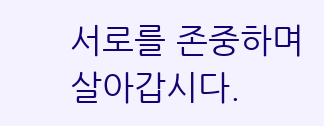서로를 존중하며 살아갑시다.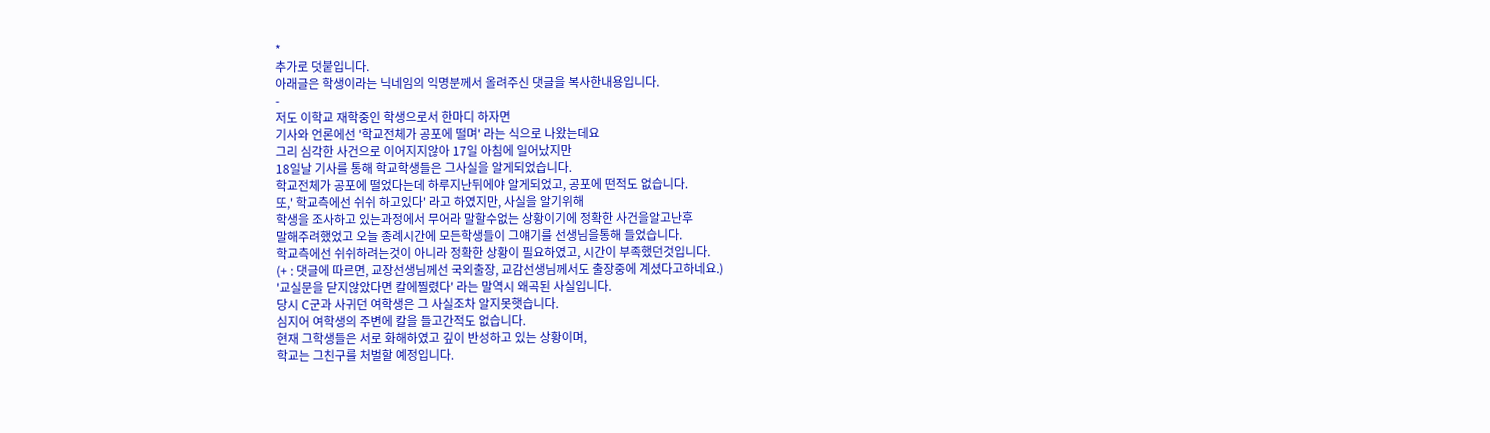*
추가로 덧붙입니다.
아래글은 학생이라는 닉네임의 익명분께서 올려주신 댓글을 복사한내용입니다.
-
저도 이학교 재학중인 학생으로서 한마디 하자면
기사와 언론에선 '학교전체가 공포에 떨며' 라는 식으로 나왔는데요
그리 심각한 사건으로 이어지지않아 17일 아침에 일어났지만
18일날 기사를 통해 학교학생들은 그사실을 알게되었습니다.
학교전체가 공포에 떨었다는데 하루지난뒤에야 알게되었고, 공포에 떤적도 없습니다.
또,' 학교측에선 쉬쉬 하고있다' 라고 하였지만, 사실을 알기위해
학생을 조사하고 있는과정에서 무어라 말할수없는 상황이기에 정확한 사건을알고난후
말해주려했었고 오늘 종례시간에 모든학생들이 그얘기를 선생님을통해 들었습니다.
학교측에선 쉬쉬하려는것이 아니라 정확한 상황이 필요하였고, 시간이 부족했던것입니다.
(+ : 댓글에 따르면, 교장선생님께선 국외출장, 교감선생님께서도 출장중에 계셨다고하네요.)
'교실문을 닫지않았다면 칼에찔렸다' 라는 말역시 왜곡된 사실입니다.
당시 C군과 사귀던 여학생은 그 사실조차 알지못햇습니다.
심지어 여학생의 주변에 칼을 들고간적도 없습니다.
현재 그학생들은 서로 화해하였고 깊이 반성하고 있는 상황이며,
학교는 그친구를 처벌할 예정입니다.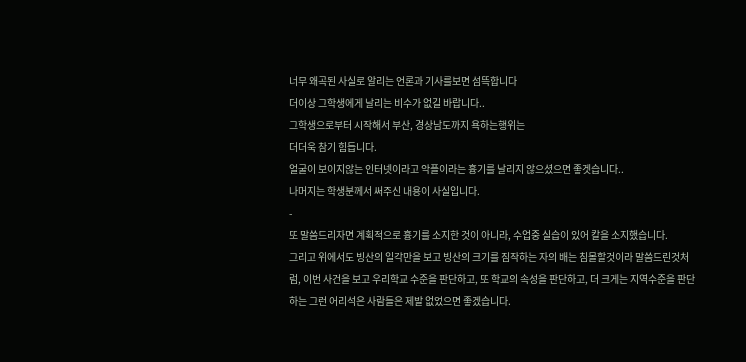너무 왜곡된 사실로 알리는 언론과 기사를보면 섬뜩합니다
더이상 그학생에게 날리는 비수가 없길 바랍니다..
그학생으로부터 시작해서 부산, 경상남도까지 욕하는행위는
더더욱 참기 힘듭니다.
얼굴이 보이지않는 인터넷이라고 악플이라는 흉기를 날리지 않으셨으면 좋겟습니다..
나머지는 학생분께서 써주신 내용이 사실입니다.
-
또 말씀드리자면 계획적으로 흉기를 소지한 것이 아니라, 수업중 실습이 있어 칼을 소지했습니다.
그리고 위에서도 빙산의 일각만을 보고 빙산의 크기를 짐작하는 자의 배는 침몰할것이라 말씀드린것처럼, 이번 사건을 보고 우리학교 수준을 판단하고, 또 학교의 속성을 판단하고, 더 크게는 지역수준을 판단하는 그런 어리석은 사람들은 제발 없었으면 좋겠습니다.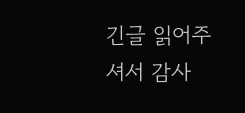긴글 읽어주셔서 감사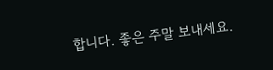합니다. 좋은 주말 보내세요.